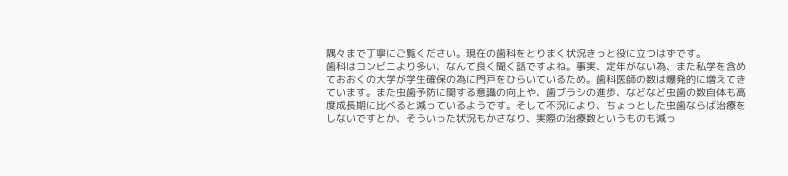隅々まで丁寧にご覧ください。現在の歯科をとりまく状況きっと役に立つはずです。
歯科はコンビニより多い、なんて良く聞く話ですよね。事実、定年がない為、また私学を含めておおくの大学が学生確保の為に門戸をひらいているため。歯科医師の数は爆発的に増えてきています。また虫歯予防に関する意識の向上や、歯ブラシの進歩、などなど虫歯の数自体も高度成長期に比べると減っているようです。そして不況により、ちょっとした虫歯ならば治療をしないですとか、そういった状況もかさなり、実際の治療数というものも減っ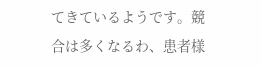てきているようです。競合は多くなるわ、患者様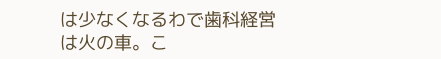は少なくなるわで歯科経営は火の車。こ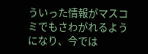ういった情報がマスコミでもさわがれるようになり、今では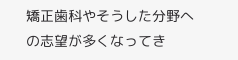矯正歯科やそうした分野への志望が多くなってき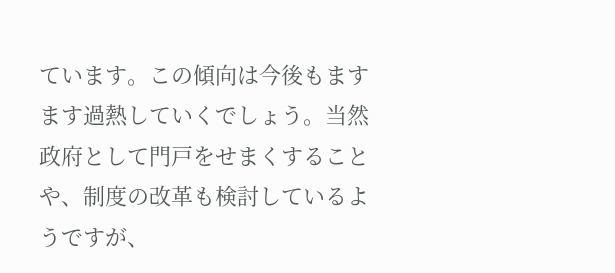ています。この傾向は今後もますます過熱していくでしょう。当然政府として門戸をせまくすることや、制度の改革も検討しているようですが、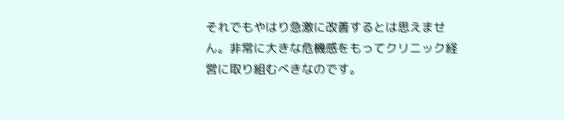それでもやはり急激に改善するとは思えません。非常に大きな危機感をもってクリニック経営に取り組むべきなのです。